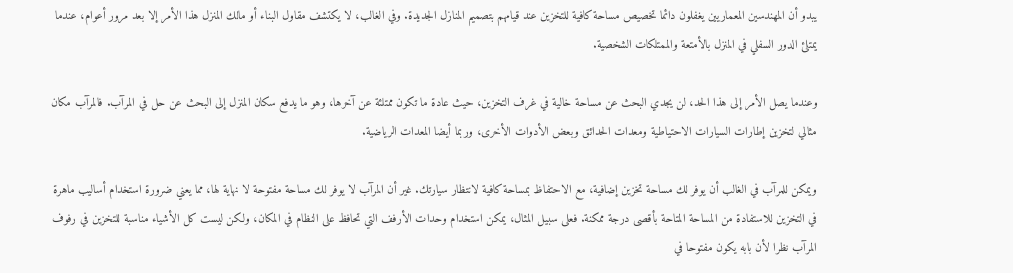يبدو أن المهندسين المعماريين يغفلون دائما تخصيص مساحة كافية للتخزين عند قيامهم بتصميم المنازل الجديدة. وفي الغالب، لا يكتشف مقاول البناء أو مالك المنزل هذا الأمر إلا بعد مرور أعوام، عندما يمتلئ الدور السفلي في المنزل بالأمتعة والممتلكات الشخصية.

وعندما يصل الأمر إلى هذا الحد، لن يجدي البحث عن مساحة خالية في غرف التخزين، حيث عادة ما تكون ممتلئة عن آخرها، وهو ما يدفع سكان المنزل إلى البحث عن حل في المرآب. فالمرآب مكان مثالي لتخزين إطارات السيارات الاحتياطية ومعدات الحدائق وبعض الأدوات الأخرى، وربما أيضا المعدات الرياضية.

ويمكن للمرآب في الغالب أن يوفر لك مساحة تخزين إضافية، مع الاحتفاظ بمساحة كافية لانتظار سيارتك. غير أن المرآب لا يوفر لك مساحة مفتوحة لا نهاية لها، مما يعني ضرورة استخدام أساليب ماهرة في التخزين للاستفادة من المساحة المتاحة بأقصى درجة ممكنة. فعلى سبيل المثال، يمكن استخدام وحدات الأرفف التي تحافظ على النظام في المكان، ولكن ليست كل الأشياء مناسبة للتخزين في رفوف المرآب نظرا لأن بابه يكون مفتوحا في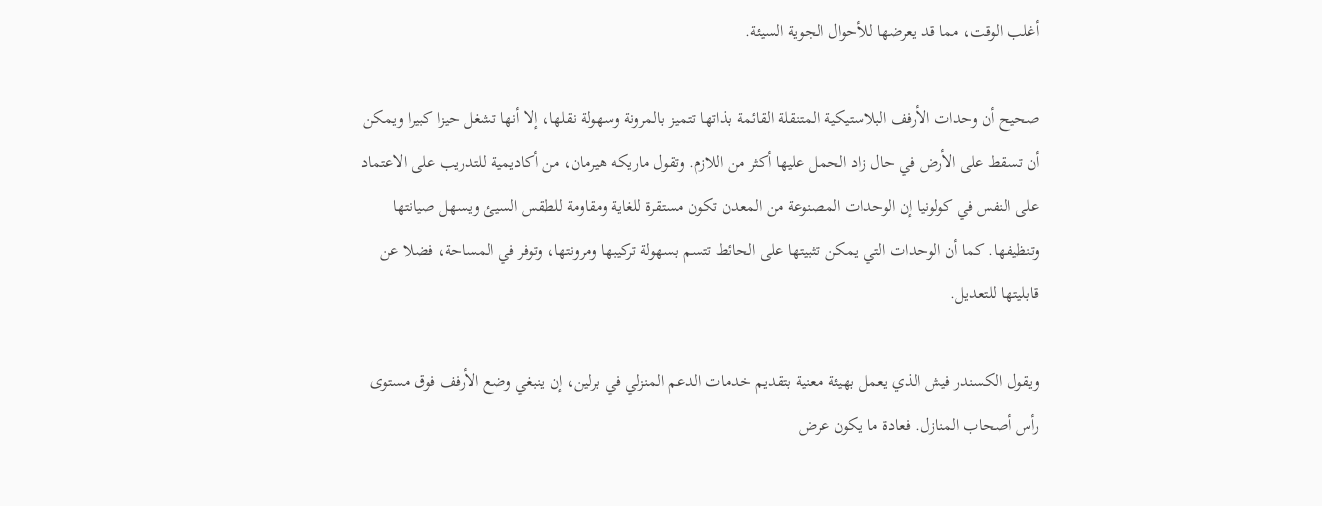أغلب الوقت، مما قد يعرضها للأحوال الجوية السيئة.

صحيح أن وحدات الأرفف البلاستيكية المتنقلة القائمة بذاتها تتميز بالمرونة وسهولة نقلها، إلا أنها تشغل حيزا كبيرا ويمكن أن تسقط على الأرض في حال زاد الحمل عليها أكثر من اللازم. وتقول ماريكه هيرمان، من أكاديمية للتدريب على الاعتماد على النفس في كولونيا إن الوحدات المصنوعة من المعدن تكون مستقرة للغاية ومقاومة للطقس السيئ ويسهل صيانتها وتنظيفها. كما أن الوحدات التي يمكن تثبيتها على الحائط تتسم بسهولة تركيبها ومرونتها، وتوفر في المساحة، فضلا عن قابليتها للتعديل.

ويقول الكسندر فيش الذي يعمل بهيئة معنية بتقديم خدمات الدعم المنزلي في برلين، إن ينبغي وضع الأرفف فوق مستوى رأس أصحاب المنازل. فعادة ما يكون عرض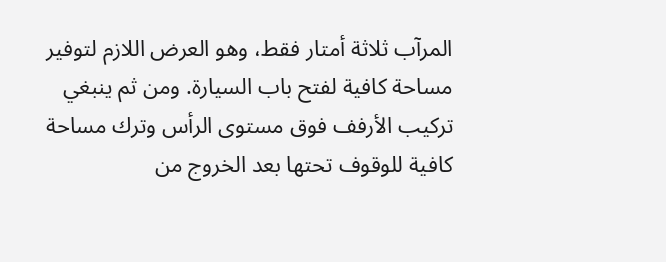المرآب ثلاثة أمتار فقط، وهو العرض اللازم لتوفير مساحة كافية لفتح باب السيارة. ومن ثم ينبغي تركيب الأرفف فوق مستوى الرأس وترك مساحة كافية للوقوف تحتها بعد الخروج من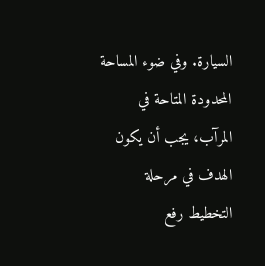السيارة. وفي ضوء المساحة المحدودة المتاحة في المرآب، يجب أن يكون الهدف في مرحلة التخطيط رفع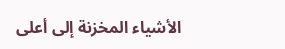الأشياء المخزنة إلى أعلى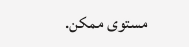مستوى ممكن.